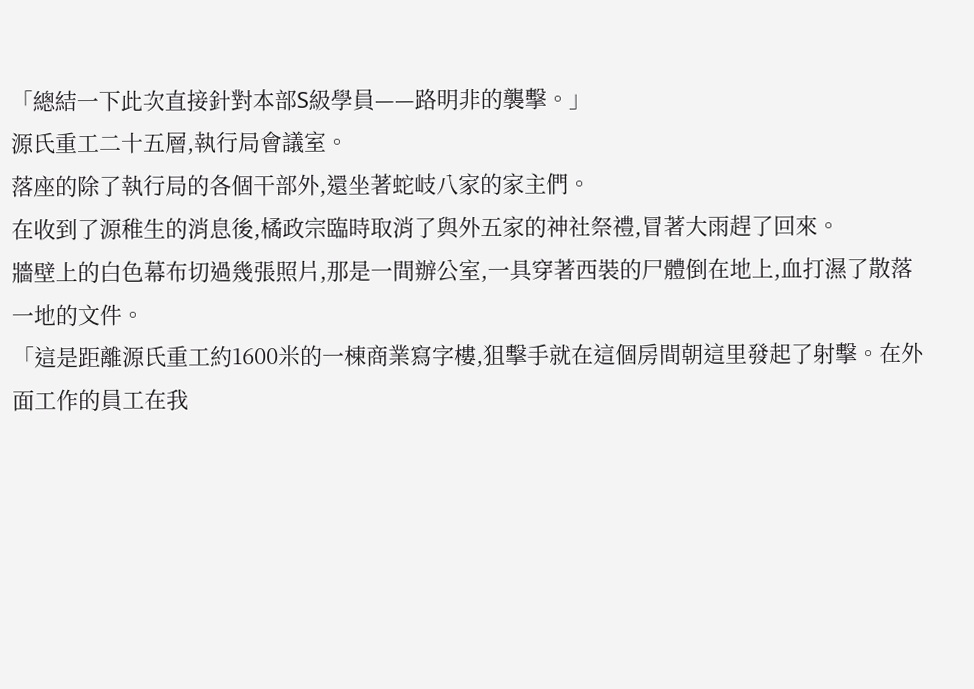「總結一下此次直接針對本部S級學員——路明非的襲擊。」
源氏重工二十五層,執行局會議室。
落座的除了執行局的各個干部外,還坐著蛇岐八家的家主們。
在收到了源稚生的消息後,橘政宗臨時取消了與外五家的神社祭禮,冒著大雨趕了回來。
牆壁上的白色幕布切過幾張照片,那是一間辦公室,一具穿著西裝的尸體倒在地上,血打濕了散落一地的文件。
「這是距離源氏重工約1600米的一棟商業寫字樓,狙擊手就在這個房間朝這里發起了射擊。在外面工作的員工在我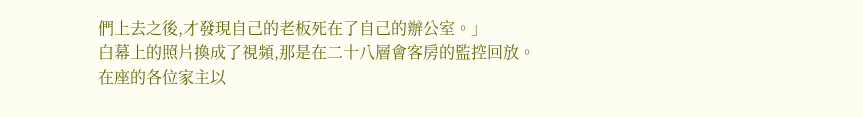們上去之後,才發現自己的老板死在了自己的辦公室。」
白幕上的照片換成了視頻,那是在二十八層會客房的監控回放。
在座的各位家主以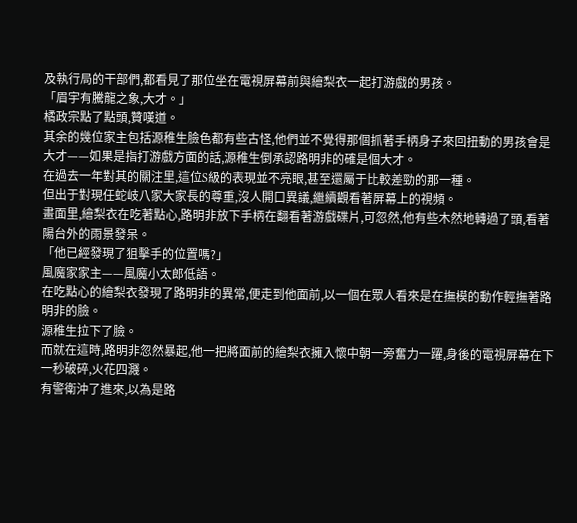及執行局的干部們,都看見了那位坐在電視屏幕前與繪梨衣一起打游戲的男孩。
「眉宇有騰龍之象,大才。」
橘政宗點了點頭,贊嘆道。
其余的幾位家主包括源稚生臉色都有些古怪,他們並不覺得那個抓著手柄身子來回扭動的男孩會是大才——如果是指打游戲方面的話,源稚生倒承認路明非的確是個大才。
在過去一年對其的關注里,這位S級的表現並不亮眼,甚至還屬于比較差勁的那一種。
但出于對現任蛇岐八家大家長的尊重,沒人開口異議,繼續觀看著屏幕上的視頻。
畫面里,繪梨衣在吃著點心,路明非放下手柄在翻看著游戲碟片,可忽然,他有些木然地轉過了頭,看著陽台外的雨景發呆。
「他已經發現了狙擊手的位置嗎?」
風魔家家主——風魔小太郎低語。
在吃點心的繪梨衣發現了路明非的異常,便走到他面前,以一個在眾人看來是在撫模的動作輕撫著路明非的臉。
源稚生拉下了臉。
而就在這時,路明非忽然暴起,他一把將面前的繪梨衣擁入懷中朝一旁奮力一躍,身後的電視屏幕在下一秒破碎,火花四濺。
有警衛沖了進來,以為是路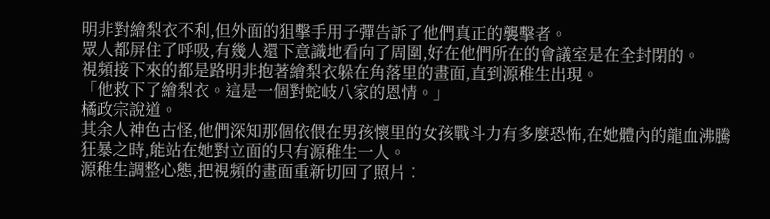明非對繪梨衣不利,但外面的狙擊手用子彈告訴了他們真正的襲擊者。
眾人都屏住了呼吸,有幾人還下意識地看向了周圍,好在他們所在的會議室是在全封閉的。
視頻接下來的都是路明非抱著繪梨衣躲在角落里的畫面,直到源稚生出現。
「他救下了繪梨衣。這是一個對蛇岐八家的恩情。」
橘政宗說道。
其余人神色古怪,他們深知那個依偎在男孩懷里的女孩戰斗力有多麼恐怖,在她體內的龍血沸騰狂暴之時,能站在她對立面的只有源稚生一人。
源稚生調整心態,把視頻的畫面重新切回了照片︰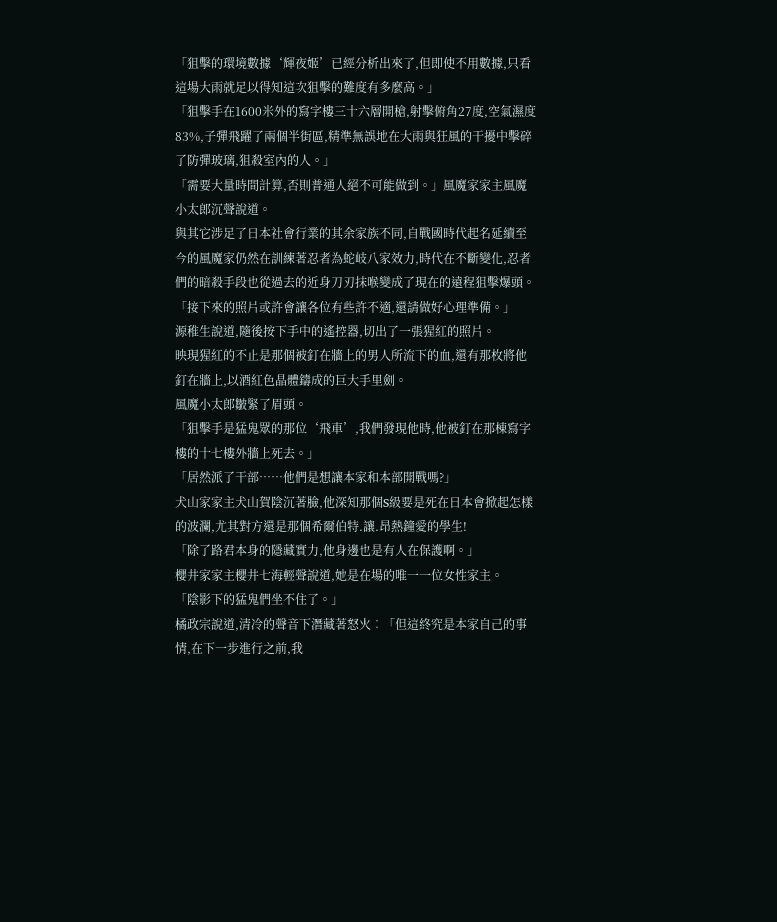「狙擊的環境數據‘輝夜姬’已經分析出來了,但即使不用數據,只看這場大雨就足以得知這次狙擊的難度有多麼高。」
「狙擊手在1600米外的寫字樓三十六層開槍,射擊俯角27度,空氣濕度83%,子彈飛躍了兩個半街區,精準無誤地在大雨與狂風的干擾中擊碎了防彈玻璃,狙殺室內的人。」
「需要大量時間計算,否則普通人絕不可能做到。」風魔家家主風魔小太郎沉聲說道。
與其它涉足了日本社會行業的其余家族不同,自戰國時代起名延續至今的風魔家仍然在訓練著忍者為蛇岐八家效力,時代在不斷變化,忍者們的暗殺手段也從過去的近身刀刃抹喉變成了現在的遠程狙擊爆頭。
「接下來的照片或許會讓各位有些許不適,還請做好心理準備。」
源稚生說道,隨後按下手中的遙控器,切出了一張猩紅的照片。
映現猩紅的不止是那個被釘在牆上的男人所流下的血,還有那枚將他釘在牆上,以酒紅色晶體鑄成的巨大手里劍。
風魔小太郎皺緊了眉頭。
「狙擊手是猛鬼眾的那位‘飛車’,我們發現他時,他被釘在那棟寫字樓的十七樓外牆上死去。」
「居然派了干部……他們是想讓本家和本部開戰嗎?」
犬山家家主犬山賀陰沉著臉,他深知那個S級要是死在日本會掀起怎樣的波瀾,尤其對方還是那個希爾伯特.讓.昂熱鐘愛的學生!
「除了路君本身的隱藏實力,他身邊也是有人在保護啊。」
櫻井家家主櫻井七海輕聲說道,她是在場的唯一一位女性家主。
「陰影下的猛鬼們坐不住了。」
橘政宗說道,清冷的聲音下潛藏著怒火︰「但這終究是本家自己的事情,在下一步進行之前,我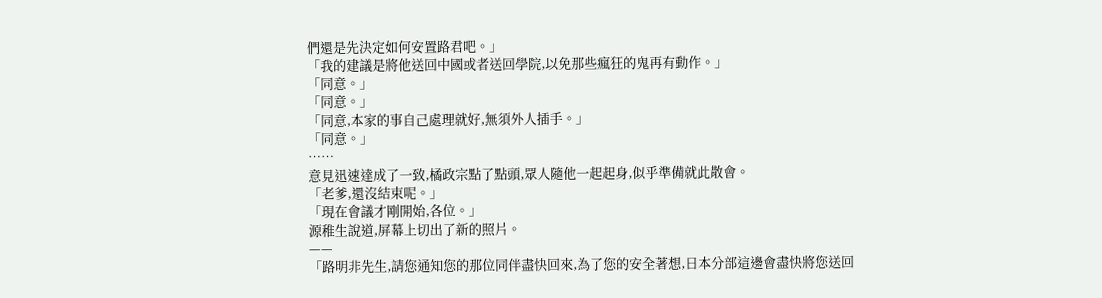們還是先決定如何安置路君吧。」
「我的建議是將他送回中國或者送回學院,以免那些瘋狂的鬼再有動作。」
「同意。」
「同意。」
「同意,本家的事自己處理就好,無須外人插手。」
「同意。」
……
意見迅速達成了一致,橘政宗點了點頭,眾人隨他一起起身,似乎準備就此散會。
「老爹,還沒結束呢。」
「現在會議才剛開始,各位。」
源稚生說道,屏幕上切出了新的照片。
——
「路明非先生,請您通知您的那位同伴盡快回來,為了您的安全著想,日本分部這邊會盡快將您送回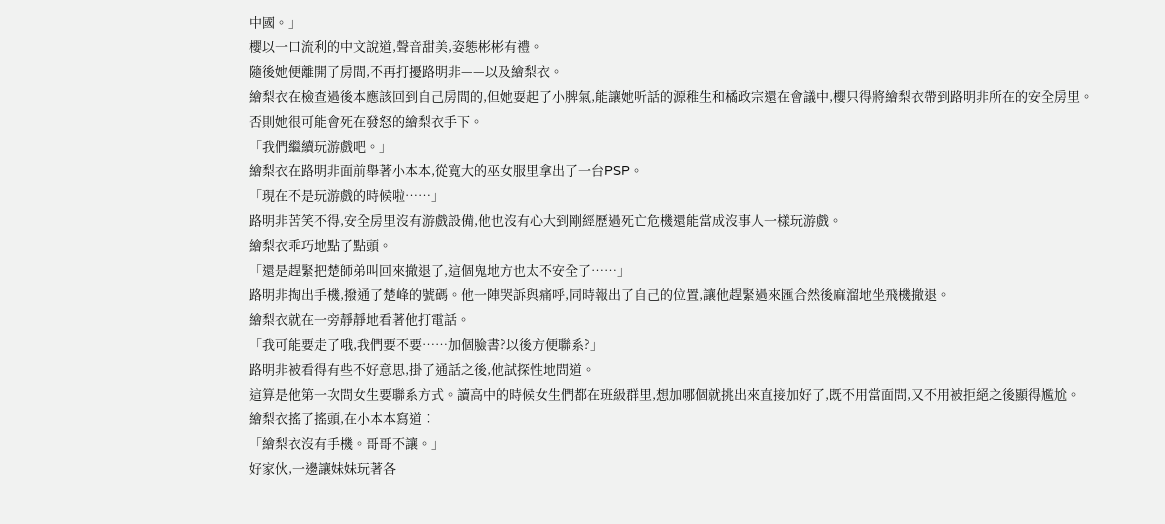中國。」
櫻以一口流利的中文說道,聲音甜美,姿態彬彬有禮。
隨後她便離開了房間,不再打擾路明非——以及繪梨衣。
繪梨衣在檢查過後本應該回到自己房間的,但她耍起了小脾氣,能讓她听話的源稚生和橘政宗還在會議中,櫻只得將繪梨衣帶到路明非所在的安全房里。
否則她很可能會死在發怒的繪梨衣手下。
「我們繼續玩游戲吧。」
繪梨衣在路明非面前舉著小本本,從寬大的巫女服里拿出了一台PSP。
「現在不是玩游戲的時候啦……」
路明非苦笑不得,安全房里沒有游戲設備,他也沒有心大到剛經歷過死亡危機還能當成沒事人一樣玩游戲。
繪梨衣乖巧地點了點頭。
「還是趕緊把楚師弟叫回來撤退了,這個鬼地方也太不安全了……」
路明非掏出手機,撥通了楚峰的號碼。他一陣哭訴與痛呼,同時報出了自己的位置,讓他趕緊過來匯合然後麻溜地坐飛機撤退。
繪梨衣就在一旁靜靜地看著他打電話。
「我可能要走了哦,我們要不要……加個臉書?以後方便聯系?」
路明非被看得有些不好意思,掛了通話之後,他試探性地問道。
這算是他第一次問女生要聯系方式。讀高中的時候女生們都在班級群里,想加哪個就挑出來直接加好了,既不用當面問,又不用被拒絕之後顯得尷尬。
繪梨衣搖了搖頭,在小本本寫道︰
「繪梨衣沒有手機。哥哥不讓。」
好家伙,一邊讓妹妹玩著各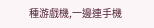種游戲機,一邊連手機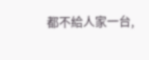都不給人家一台,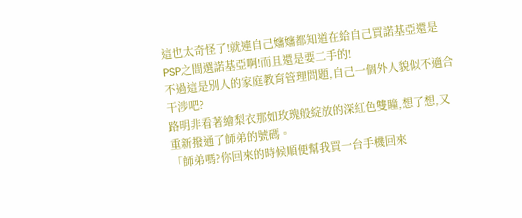這也太奇怪了!就連自己嬸嬸都知道在給自己買諾基亞還是PSP之間選諾基亞啊!而且還是要二手的!
不過這是別人的家庭教育管理問題,自己一個外人貌似不適合干涉吧?
路明非看著繪梨衣那如玫瑰般綻放的深紅色雙瞳,想了想,又重新撥通了師弟的號碼。
「師弟嗎?你回來的時候順便幫我買一台手機回來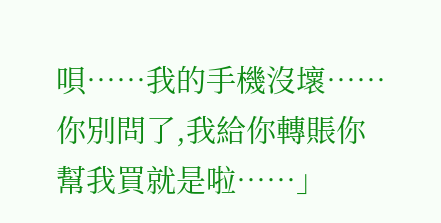唄……我的手機沒壞……你別問了,我給你轉賬你幫我買就是啦……」